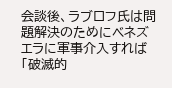会談後、ラブロフ氏は問題解決のためにベネズエラに軍事介入すれば「破滅的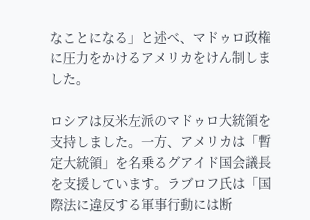なことになる」と述べ、マドゥロ政権に圧力をかけるアメリカをけん制しました。

ロシアは反米左派のマドゥロ大統領を支持しました。一方、アメリカは「暫定大統領」を名乗るグアイド国会議長を支援しています。ラブロフ氏は「国際法に違反する軍事行動には断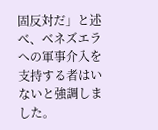固反対だ」と述べ、ベネズエラへの軍事介入を支持する者はいないと強調しました。